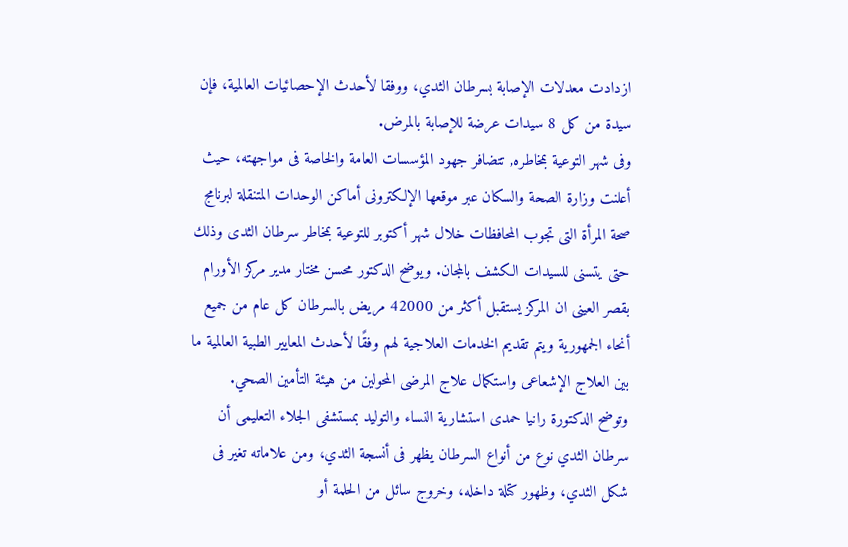ازدادت معدلات الإصابة بسرطان الثدي، ووفقا لأحدث الإحصائيات العالمية، فإن سيدة من كل 8 سيدات عرضة للإصابة بالمرض.
وفى شهر التوعية بمخاطره, تتضافر جهود المؤسسات العامة والخاصة فى مواجهته، حيث أعلنت وزارة الصحة والسكان عبر موقعها الإلكترونى أماكن الوحدات المتنقلة لبرنامج صحة المرأة التى تجوب المحافظات خلال شهر أكتوبر للتوعية بمخاطر سرطان الثدى وذلك حتى يتسنى للسيدات الكشف بالمجان. ويوضح الدكتور محسن مختار مدير مركز الأورام بقصر العينى ان المركز يستقبل أكثر من 42000 مريض بالسرطان كل عام من جميع أنحاء الجمهورية ويتم تقديم الخدمات العلاجية لهم وفقًا لأحدث المعايير الطبية العالمية ما بين العلاج الإشعاعى واستكمال علاج المرضى المحولين من هيئة التأمين الصحي.
وتوضح الدكتورة رانيا حمدى استشارية النساء والتوليد بمستشفى الجلاء التعليمى أن سرطان الثدي نوع من أنواع السرطان يظهر فى أنسجة الثدي، ومن علاماته تغير فى شكل الثدي، وظهور كتلة داخله، وخروج سائل من الحلمة أو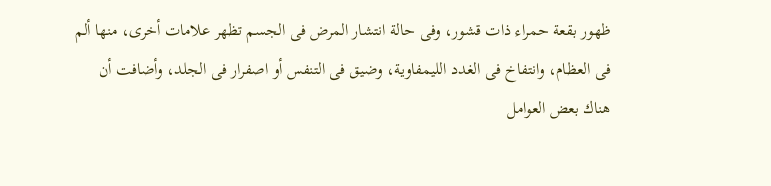ظهور بقعة حمراء ذات قشور، وفى حالة انتشار المرض فى الجسم تظهر علامات أخرى، منها ألم فى العظام، وانتفاخ فى الغدد الليمفاوية، وضيق فى التنفس أو اصفرار فى الجلد، وأضافت أن هناك بعض العوامل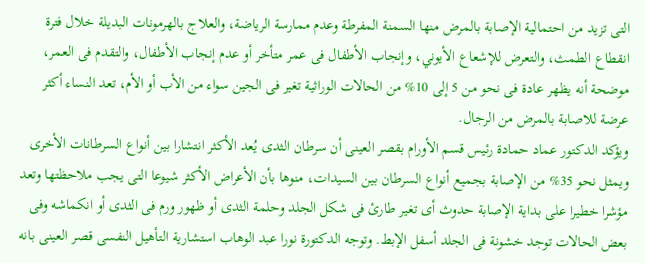التى تزيد من احتمالية الإصابة بالمرض منها السمنة المفرطة وعدم ممارسة الرياضة، والعلاج بالهرمونات البديلة خلال فترة انقطاع الطمث، والتعرض للإشعاع الأيوني، وإنجاب الأطفال فى عمر متأخر أو عدم إنجاب الأطفال، والتقدم فى العمر، موضحة أنه يظهر عادة فى نحو من 5 إلى 10% من الحالات الوراثية تغير فى الجين سواء من الأب أو الأم، تعد النساء أكثر عرضة للاصابة بالمرض من الرجال.
ويؤكد الدكتور عماد حمادة رئيس قسم الأورام بقصر العينى أن سرطان الثدى يُعد الأكثر انتشارا بين أنواع السرطانات الأخرى ويمثل نحو 35% من الإصابة بجميع أنواع السرطان بين السيدات، منوها بأن الأعراض الأكثر شيوعا التى يجب ملاحظتها وتعد مؤشرا خطيرا على بداية الإصابة حدوث أى تغير طارئ فى شكل الجلد وحلمة الثدى أو ظهور ورم فى الثدى أو انكماشه وفى بعض الحالات توجد خشونة فى الجلد أسفل الإبط. وتوجه الدكتورة نورا عبد الوهاب استشارية التأهيل النفسى قصر العينى بانه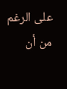على الرغم من أن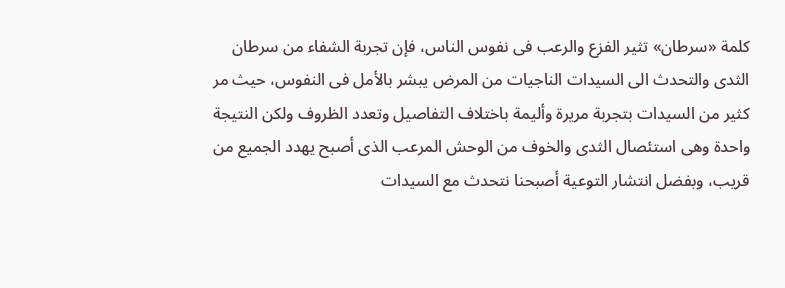كلمة «سرطان» تثير الفزع والرعب فى نفوس الناس، فإن تجربة الشفاء من سرطان الثدى والتحدث الى السيدات الناجيات من المرض يبشر بالأمل فى النفوس، حيث مر كثير من السيدات بتجربة مريرة وأليمة باختلاف التفاصيل وتعدد الظروف ولكن النتيجة واحدة وهى استئصال الثدى والخوف من الوحش المرعب الذى أصبح يهدد الجميع من قريب، وبفضل انتشار التوعية أصبحنا نتحدث مع السيدات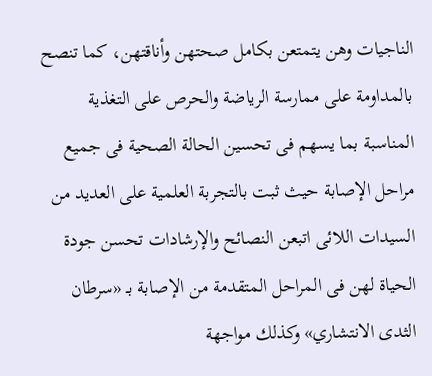الناجيات وهن يتمتعن بكامل صحتهن وأناقتهن، كما تنصح بالمداومة على ممارسة الرياضة والحرص على التغذية المناسبة بما يسهم فى تحسين الحالة الصحية فى جميع مراحل الإصابة حيث ثبت بالتجربة العلمية على العديد من السيدات اللائى اتبعن النصائح والإرشادات تحسن جودة الحياة لهن فى المراحل المتقدمة من الإصابة بـ «سرطان الثدى الانتشاري» وكذلك مواجهة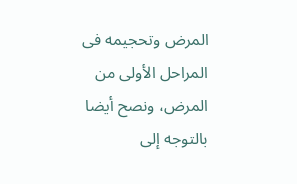المرض وتحجيمه فى المراحل الأولى من المرض، ونصح أيضا بالتوجه إلى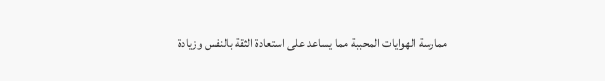ممارسة الهوايات المحببة مما يساعد على استعادة الثقة بالنفس وزيادة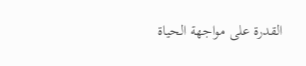القدرة على مواجهة الحياة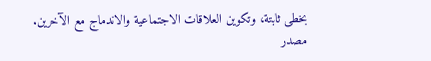بخطى ثابتة، وتكوين العلاقات الاجتماعية والاندماج مع الآخرين.
مصدر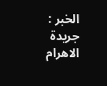الخبر : جريدة الاهرام